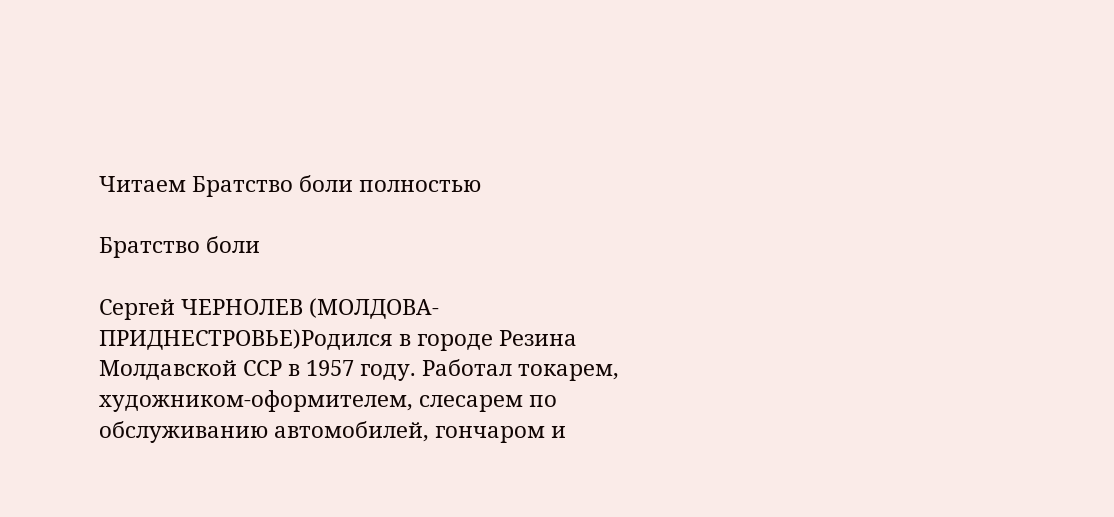Читаем Братство боли полностью

Братство боли

Сергей ЧЕРНОЛЕВ (МОЛДОВА-ПРИДНЕСТРОВЬЕ)Родился в городе Резина Молдавской ССР в 1957 году. Работал токарем, художником-оформителем, слесарем по обслуживанию автомобилей, гончаром и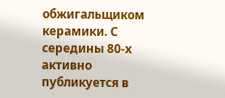обжигальщиком керамики. С середины 80-х активно публикуется в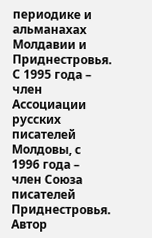периодике и альманахах Молдавии и Приднестровья. С 1995 года – член Ассоциации русских писателей Молдовы, с 1996 года – член Союза писателей Приднестровья. Автор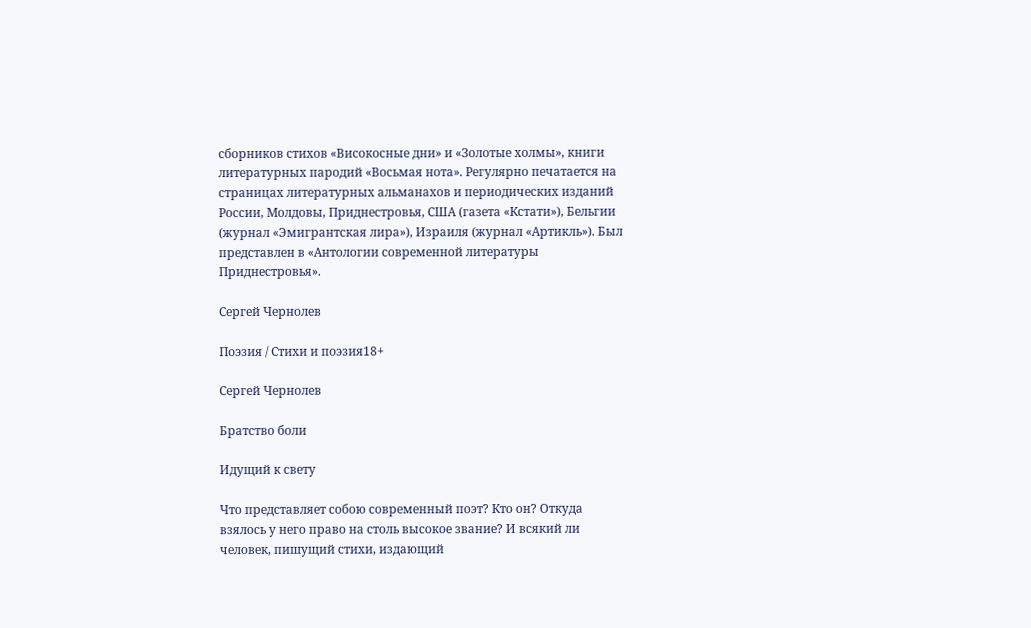сборников стихов «Високосные дни» и «Золотые холмы», книги литературных пародий «Восьмая нота». Регулярно печатается на страницах литературных альманахов и периодических изданий России, Молдовы, Приднестровья, США (газета «Кстати»), Бельгии (журнал «Эмигрантская лира»), Израиля (журнал «Артикль»). Был представлен в «Антологии современной литературы Приднестровья».

Сергей Чернолев

Поэзия / Стихи и поэзия18+

Сергей Чернолев

Братство боли

Идущий к свету

Что представляет собою современный поэт? Кто он? Откуда взялось у него право на столь высокое звание? И всякий ли человек, пишущий стихи, издающий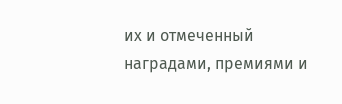их и отмеченный наградами, премиями и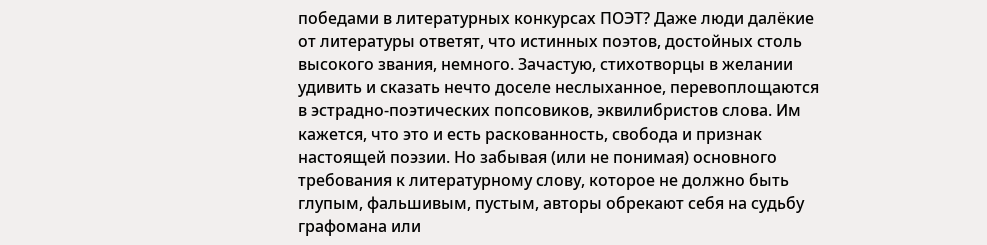победами в литературных конкурсах ПОЭТ? Даже люди далёкие от литературы ответят, что истинных поэтов, достойных столь высокого звания, немного. Зачастую, стихотворцы в желании удивить и сказать нечто доселе неслыханное, перевоплощаются в эстрадно-поэтических попсовиков, эквилибристов слова. Им кажется, что это и есть раскованность, свобода и признак настоящей поэзии. Но забывая (или не понимая) основного требования к литературному слову, которое не должно быть глупым, фальшивым, пустым, авторы обрекают себя на судьбу графомана или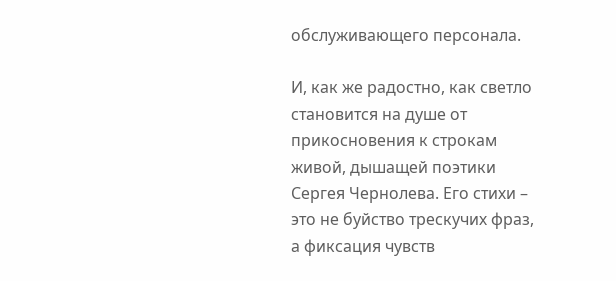обслуживающего персонала.

И, как же радостно, как светло становится на душе от прикосновения к строкам живой, дышащей поэтики Сергея Чернолева. Его стихи – это не буйство трескучих фраз, а фиксация чувств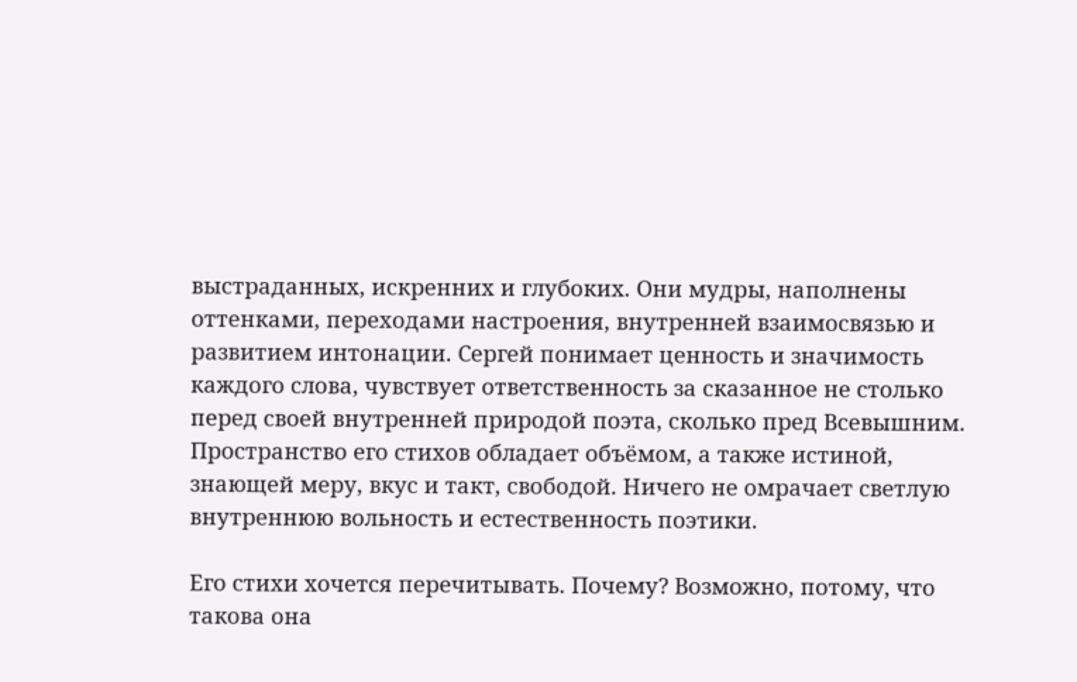выстраданных, искренних и глубоких. Они мудры, наполнены оттенками, переходами настроения, внутренней взаимосвязью и развитием интонации. Сергей понимает ценность и значимость каждого слова, чувствует ответственность за сказанное не столько перед своей внутренней природой поэта, сколько пред Всевышним. Пространство его стихов обладает объёмом, а также истиной, знающей меру, вкус и такт, свободой. Ничего не омрачает светлую внутреннюю вольность и естественность поэтики.

Его стихи хочется перечитывать. Почему? Возможно, потому, что такова она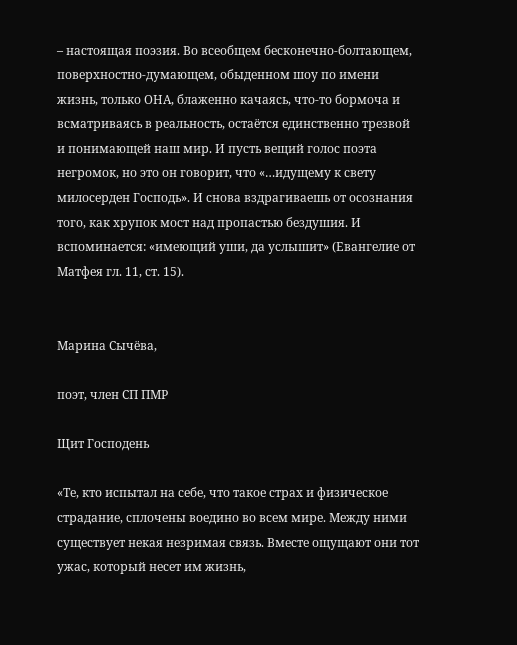– настоящая поэзия. Во всеобщем бесконечно-болтающем, поверхностно-думающем, обыденном шоу по имени жизнь, только ОНА, блаженно качаясь, что-то бормоча и всматриваясь в реальность, остаётся единственно трезвой и понимающей наш мир. И пусть вещий голос поэта негромок, но это он говорит, что «…идущему к свету милосерден Господь». И снова вздрагиваешь от осознания того, как хрупок мост над пропастью бездушия. И вспоминается: «имеющий уши, да услышит» (Евангелие от Матфея гл. 11, ст. 15).


Марина Сычёва,

поэт, член СП ПМР

Щит Господень

«Те, кто испытал на себе, что такое страх и физическое страдание, сплочены воедино во всем мире. Между ними существует некая незримая связь. Вместе ощущают они тот ужас, который несет им жизнь,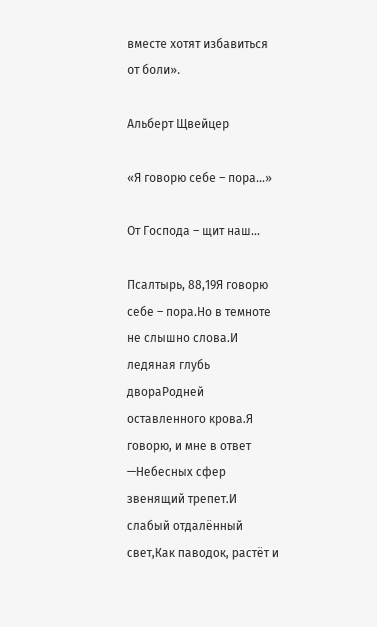вместе хотят избавиться от боли».

Альберт Щвейцер

«Я говорю себе – пора…»

От Господа – щит наш…

Псалтырь, 88,19Я говорю себе – пора.Но в темноте не слышно слова.И ледяная глубь двораРодней оставленного крова.Я говорю, и мне в ответ —Небесных сфер звенящий трепет.И слабый отдалённый свет,Как паводок, растёт и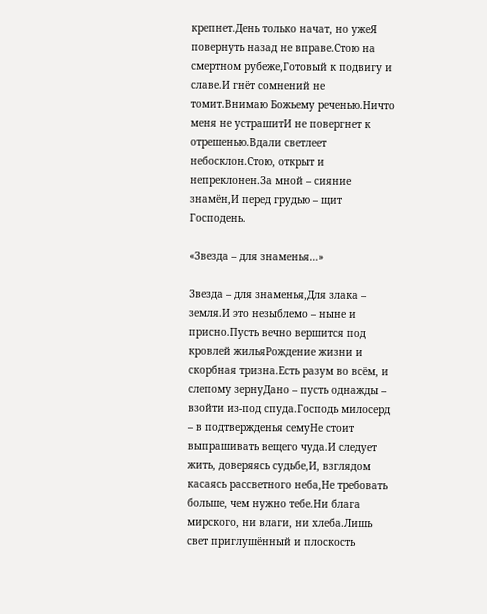крепнет.День только начат, но ужеЯ повернуть назад не вправе.Стою на смертном рубеже,Готовый к подвигу и славе.И гнёт сомнений не томит.Внимаю Божьему реченью.Ничто меня не устрашитИ не повергнет к отрешенью.Вдали светлеет небосклон.Стою, открыт и непреклонен.За мной – сияние знамён,И перед грудью – щит Господень.

«Звезда – для знаменья…»

Звезда – для знаменья,Для злака – земля.И это незыблемо – ныне и присно.Пусть вечно вершится под кровлей жильяРождение жизни и скорбная тризна.Есть разум во всём, и слепому зернуДано – пусть однажды – взойти из-под спуда.Господь милосерд – в подтвержденья семуНе стоит выпрашивать вещего чуда.И следует жить, доверяясь судьбе,И, взглядом касаясь рассветного неба,Не требовать больше, чем нужно тебе.Ни блага мирского, ни влаги, ни хлеба.Лишь свет приглушённый и плоскость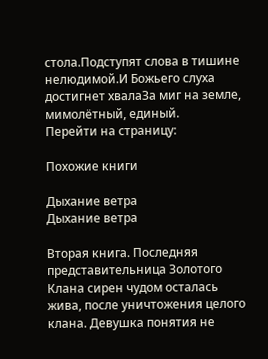стола.Подступят слова в тишине нелюдимой.И Божьего слуха достигнет хвалаЗа миг на земле, мимолётный, единый.
Перейти на страницу:

Похожие книги

Дыхание ветра
Дыхание ветра

Вторая книга. Последняя представительница Золотого Клана сирен чудом осталась жива, после уничтожения целого клана. Девушка понятия не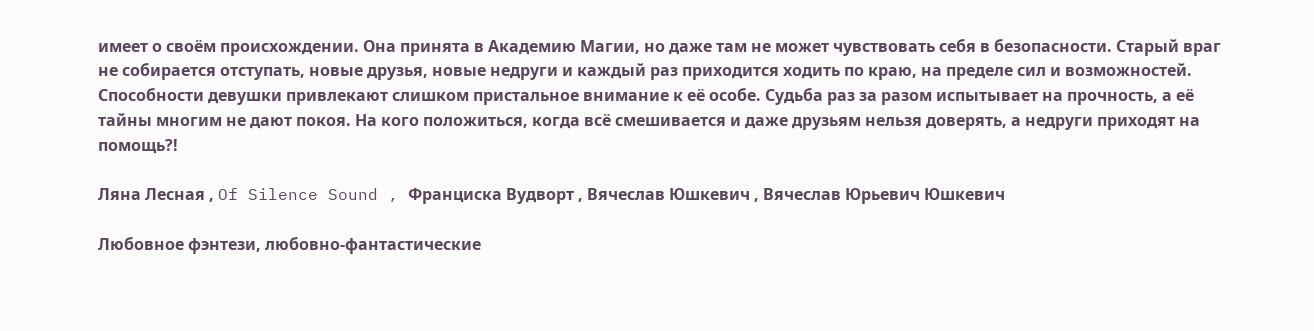имеет о своём происхождении. Она принята в Академию Магии, но даже там не может чувствовать себя в безопасности. Старый враг не собирается отступать, новые друзья, новые недруги и каждый раз приходится ходить по краю, на пределе сил и возможностей. Способности девушки привлекают слишком пристальное внимание к её особе. Судьба раз за разом испытывает на прочность, а её тайны многим не дают покоя. На кого положиться, когда всё смешивается и даже друзьям нельзя доверять, а недруги приходят на помощь?!

Ляна Лесная , Of Silence Sound , Франциска Вудворт , Вячеслав Юшкевич , Вячеслав Юрьевич Юшкевич

Любовное фэнтези, любовно-фантастические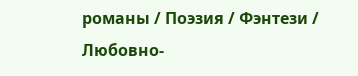романы / Поэзия / Фэнтези / Любовно-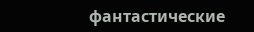фантастические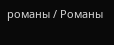романы / Романы